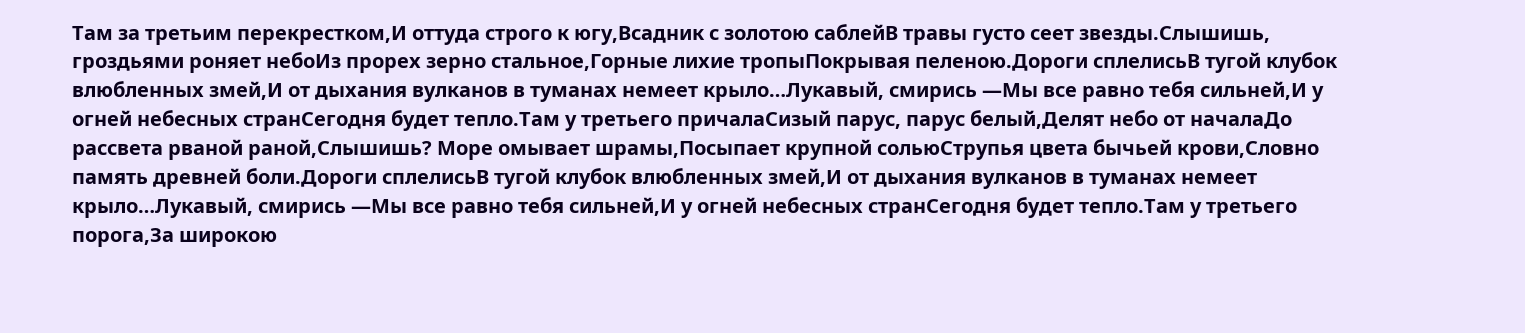Там за третьим перекрестком,И оттуда строго к югу,Всадник с золотою саблейВ травы густо сеет звезды.Слышишь, гроздьями роняет небоИз прорех зерно стальное,Горные лихие тропыПокрывая пеленою.Дороги сплелисьВ тугой клубок влюбленных змей,И от дыхания вулканов в туманах немеет крыло…Лукавый, смирись —Мы все равно тебя сильней,И у огней небесных странСегодня будет тепло.Там у третьего причалаСизый парус, парус белый,Делят небо от началаДо рассвета рваной раной,Слышишь? Море омывает шрамы,Посыпает крупной сольюСтрупья цвета бычьей крови,Словно память древней боли.Дороги сплелисьВ тугой клубок влюбленных змей,И от дыхания вулканов в туманах немеет крыло…Лукавый, смирись —Мы все равно тебя сильней,И у огней небесных странСегодня будет тепло.Там у третьего порога,За широкою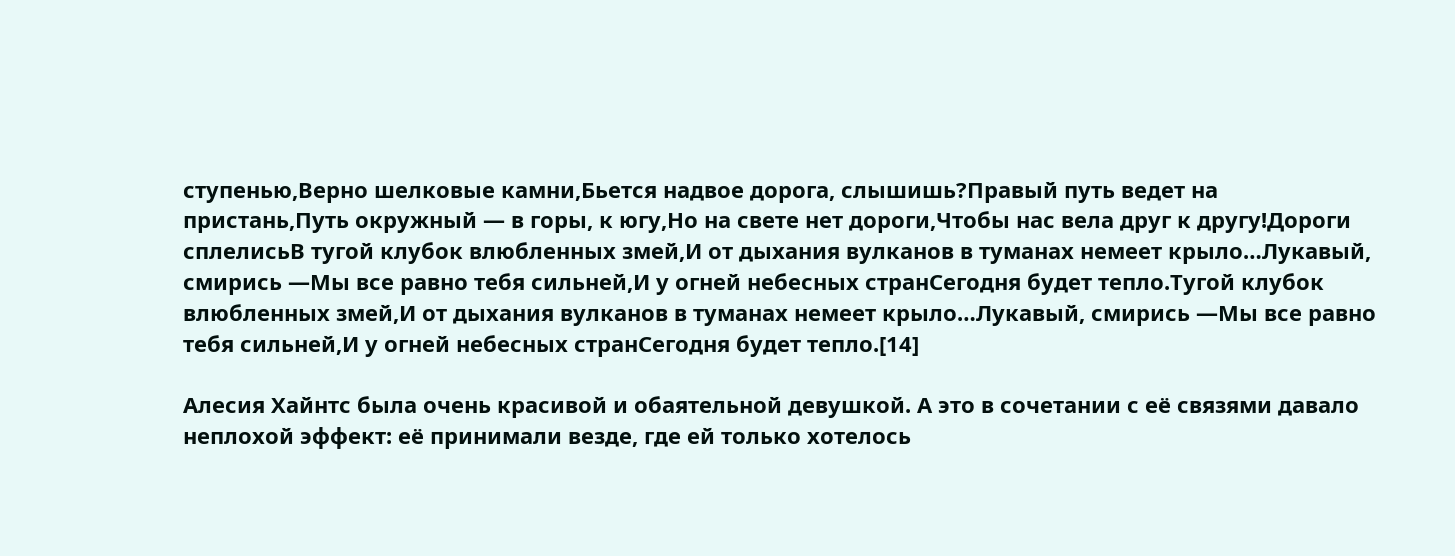ступенью,Верно шелковые камни,Бьется надвое дорога, слышишь?Правый путь ведет на пристань,Путь окружный — в горы, к югу,Но на свете нет дороги,Чтобы нас вела друг к другу!Дороги сплелисьВ тугой клубок влюбленных змей,И от дыхания вулканов в туманах немеет крыло…Лукавый, смирись —Мы все равно тебя сильней,И у огней небесных странСегодня будет тепло.Тугой клубок влюбленных змей,И от дыхания вулканов в туманах немеет крыло…Лукавый, смирись —Мы все равно тебя сильней,И у огней небесных странСегодня будет тепло.[14]

Алесия Хайнтс была очень красивой и обаятельной девушкой. А это в сочетании с её связями давало неплохой эффект: её принимали везде, где ей только хотелось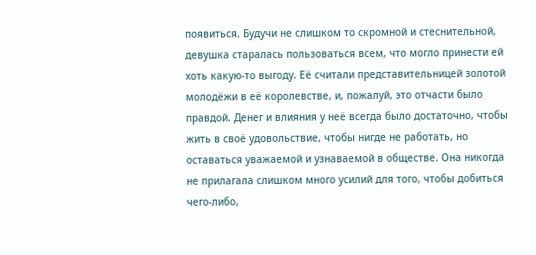появиться. Будучи не слишком то скромной и стеснительной, девушка старалась пользоваться всем, что могло принести ей хоть какую-то выгоду. Её считали представительницей золотой молодёжи в её королевстве, и, пожалуй, это отчасти было правдой. Денег и влияния у неё всегда было достаточно, чтобы жить в своё удовольствие, чтобы нигде не работать, но оставаться уважаемой и узнаваемой в обществе. Она никогда не прилагала слишком много усилий для того, чтобы добиться чего-либо,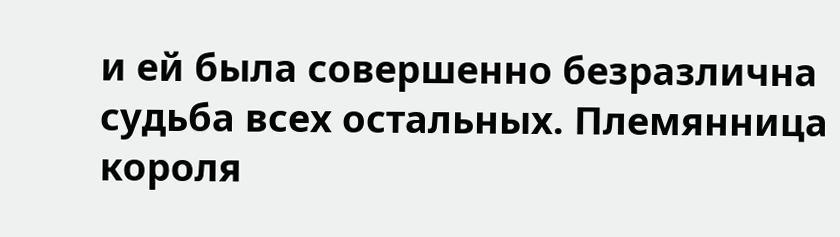и ей была совершенно безразлична судьба всех остальных. Племянница короля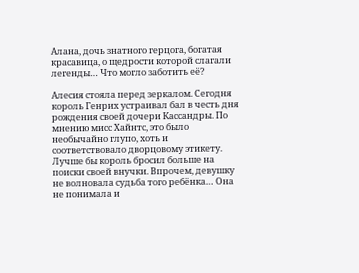Алана, дочь знатного герцога, богатая красавица, о щедрости которой слагали легенды… Что могло заботить её?

Алесия стояла перед зеркалом. Сегодня король Генрих устраивал бал в честь дня рождения своей дочери Кассандры. По мнению мисс Хайнтс, это было необычайно глупо, хоть и соответствовало дворцовому этикету. Лучше бы король бросил больше на поиски своей внучки. Впрочем, девушку не волновала судьба того ребёнка… Она не понимала и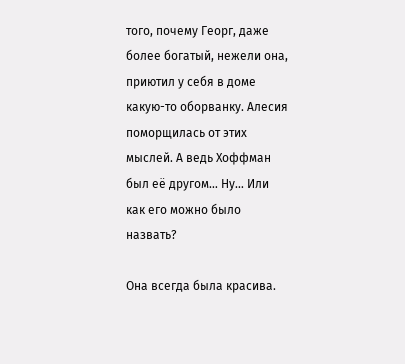того, почему Георг, даже более богатый, нежели она, приютил у себя в доме какую-то оборванку. Алесия поморщилась от этих мыслей. А ведь Хоффман был её другом… Ну… Или как его можно было назвать?

Она всегда была красива.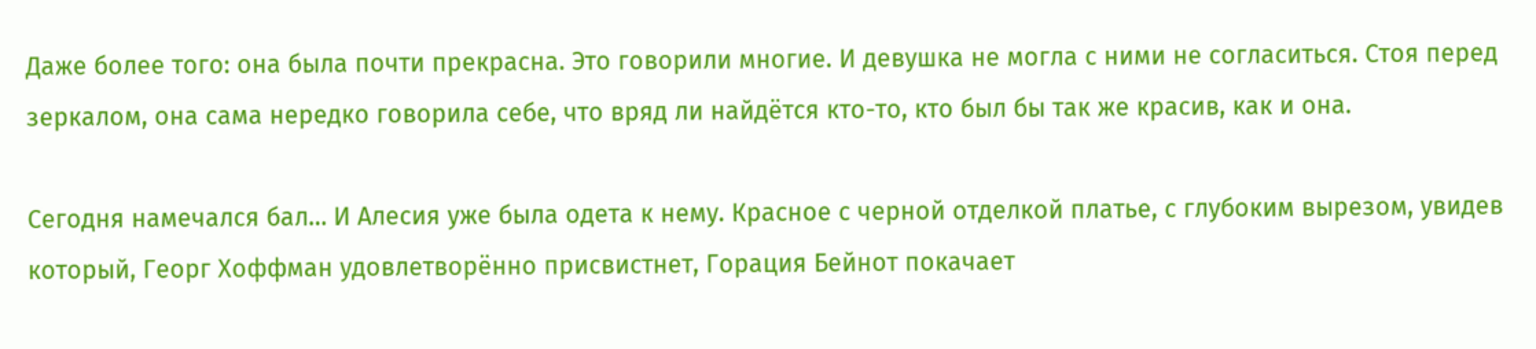Даже более того: она была почти прекрасна. Это говорили многие. И девушка не могла с ними не согласиться. Стоя перед зеркалом, она сама нередко говорила себе, что вряд ли найдётся кто-то, кто был бы так же красив, как и она.

Сегодня намечался бал… И Алесия уже была одета к нему. Красное с черной отделкой платье, с глубоким вырезом, увидев который, Георг Хоффман удовлетворённо присвистнет, Горация Бейнот покачает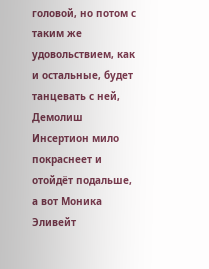головой, но потом с таким же удовольствием, как и остальные, будет танцевать с ней, Демолиш Инсертион мило покраснеет и отойдёт подальше, а вот Моника Эливейт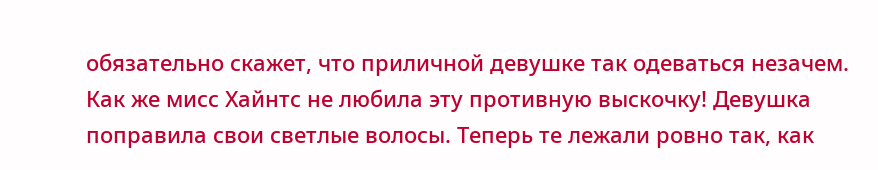обязательно скажет, что приличной девушке так одеваться незачем. Как же мисс Хайнтс не любила эту противную выскочку! Девушка поправила свои светлые волосы. Теперь те лежали ровно так, как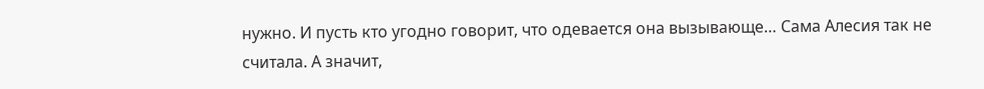нужно. И пусть кто угодно говорит, что одевается она вызывающе… Сама Алесия так не считала. А значит,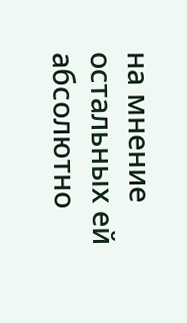на мнение остальных ей абсолютно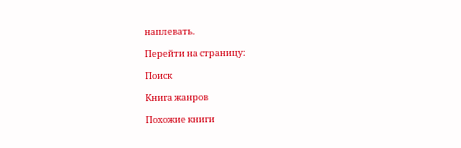наплевать.

Перейти на страницу:

Поиск

Книга жанров

Похожие книги